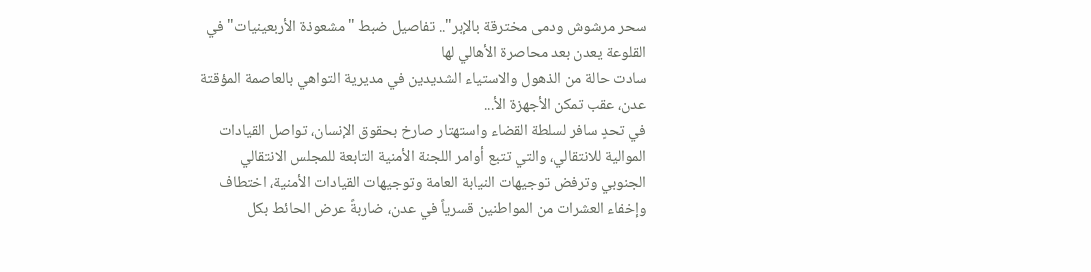سحر مرشوش ودمى مخترقة بالإبر".. تفاصيل ضبط "مشعوذة الأربعينيات" في القلوعة يعدن بعد محاصرة الأهالي لها
سادت حالة من الذهول والاستياء الشديدين في مديرية التواهي بالعاصمة المؤقتة عدن، عقب تمكن الأجهزة الأ...
في تحدٍ سافر لسلطة القضاء واستهتار صارخ بحقوق الإنسان، تواصل القيادات الموالية للانتقالي، والتي تتبع أوامر اللجنة الأمنية التابعة للمجلس الانتقالي الجنوبي وترفض توجيهات النيابة العامة وتوجيهات القيادات الأمنية، اختطاف وإخفاء العشرات من المواطنين قسرياً في عدن، ضاربةً عرض الحائط بكل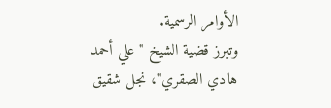الأوامر الرسمية.
وتبرز قضية الشيخ "علي أحمد هادي الصقري"، نجل شقيق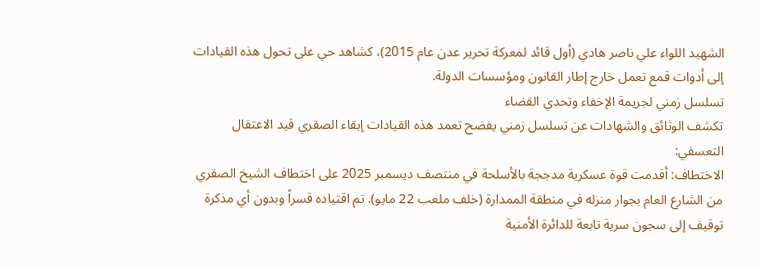الشهيد اللواء علي ناصر هادي (أول قائد لمعركة تحرير عدن عام 2015)، كشاهد حي على تحول هذه القيادات إلى أدوات قمع تعمل خارج إطار القانون ومؤسسات الدولة.
تسلسل زمني لجريمة الإخفاء وتحدي القضاء
تكشف الوثائق والشهادات عن تسلسل زمني يفضح تعمد هذه القيادات إبقاء الصقري قيد الاعتقال التعسفي:
الاختطاف: أقدمت قوة عسكرية مدججة بالأسلحة في منتصف ديسمبر 2025 على اختطاف الشيخ الصقري من الشارع العام بجوار منزله في منطقة الممدارة (خلف ملعب 22 مايو). تم اقتياده قسراً وبدون أي مذكرة توقيف إلى سجون سرية تابعة للدائرة الأمنية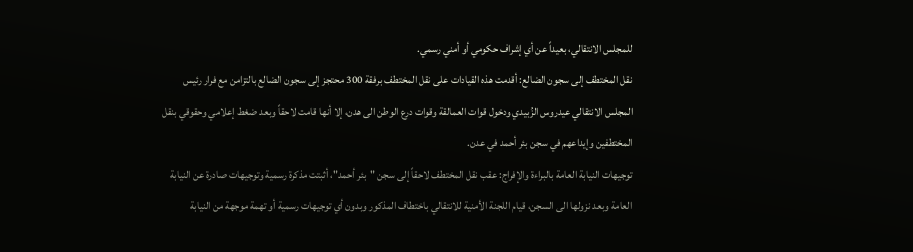للمجلس الانتقالي، بعيداً عن أي إشراف حكومي أو أمني رسمي.
نقل المختطف إلى سجون الضالع: أقدمت هذه القيادات على نقل المختطف برفقة 300 محتجز إلى سجون الضالع بالتزامن مع فرار رئيس المجلس الانتقالي عيدروس الزُبيدي ودخول قوات العمالقة وقوات درع الوطن الى هدن، إلا أنها قامت لاحقاً وبعد ضغط إعلامي وحقوقي بنقل المختطفين وإيداعهم في سجن بئر أحمد في عدن.
توجيهات النيابة العامة بالبراءة والإفراج: عقب نقل المختطف لاحقاً إلى سجن "بئر أحمد"، أثبتت مذكرة رسمية وتوجيهات صادرة عن النيابة العامة وبعد نزولها الى السجن، قيام اللجنة الأمنية للانتقالي باختطاف المذكور وبدون أي توجيهات رسمية أو تهمة موجهة من النيابة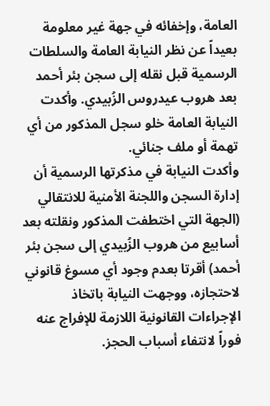العامة، وإخفائه في جهة غير معلومة بعيداً عن نظر النيابة العامة والسلطات الرسمية قبل نقله إلى سجن بئر أحمد بعد هروب عيدروس الزُبيدي. وأكدت النيابة العامة خلو سجل المذكور من أي تهمة أو ملف جنائي.
وأكدت النيابة في مذكرتها الرسمية أن إدارة السجن واللجنة الأمنية للانتقالي (الجهة التي اختطفت المذكور ونقلته بعد أسابيع من هروب الزُبيدي إلى سجن بئر أحمد) أقرتا بعدم وجود أي مسوغ قانوني لاحتجازه، ووجهت النيابة باتخاذ الإجراءات القانونية اللازمة للإفراج عنه فوراً لانتفاء أسباب الحجز.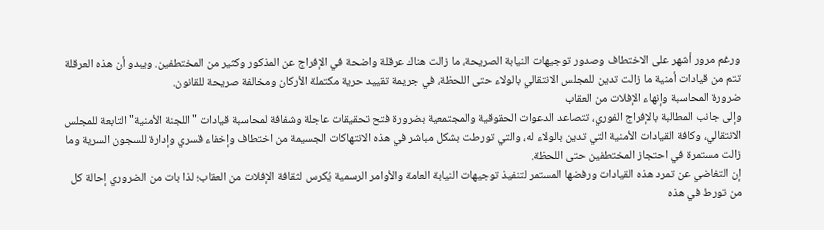ورغم مرور أشهر على الاختطاف وصدور توجيهات النيابة الصريحة، ما زالت هناك عرقلة واضحة في الإفراج عن المذكور وكثير من المختطفين. ويبدو أن هذه العرقلة تتم من قيادات أمنية ما زالت تدين للمجلس الانتقالي بالولاء حتى اللحظة، في جريمة تقييد حرية مكتملة الأركان ومخالفة صريحة للقانون.
ضرورة المحاسبة وإنهاء الإفلات من العقاب
وإلى جانب المطالبة بالإفراج الفوري، تتصاعد الدعوات الحقوقية والمجتمعية بضرورة فتح تحقيقات عاجلة وشفافة لمحاسبة قيادات "اللجنة الأمنية" التابعة للمجلس الانتقالي، وكافة القيادات الأمنية التي تدين بالولاء له، والتي تورطت بشكل مباشر في هذه الانتهاكات الجسيمة من اختطاف وإخفاء قسري وإدارة للسجون السرية وما زالت مستمرة في احتجاز المختطفين حتى اللحظة.
إن التغاضي عن تمرد هذه القيادات ورفضها المستمر لتنفيذ توجيهات النيابة العامة والأوامر الرسمية يُكرس لثقافة الإفلات من العقاب؛ لذا بات من الضروري إحالة كل من تورط في هذه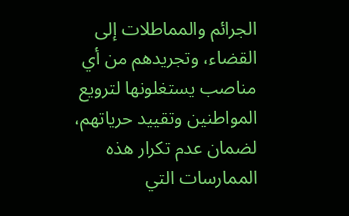الجرائم والمماطلات إلى القضاء، وتجريدهم من أي مناصب يستغلونها لترويع المواطنين وتقييد حرياتهم، لضمان عدم تكرار هذه الممارسات التي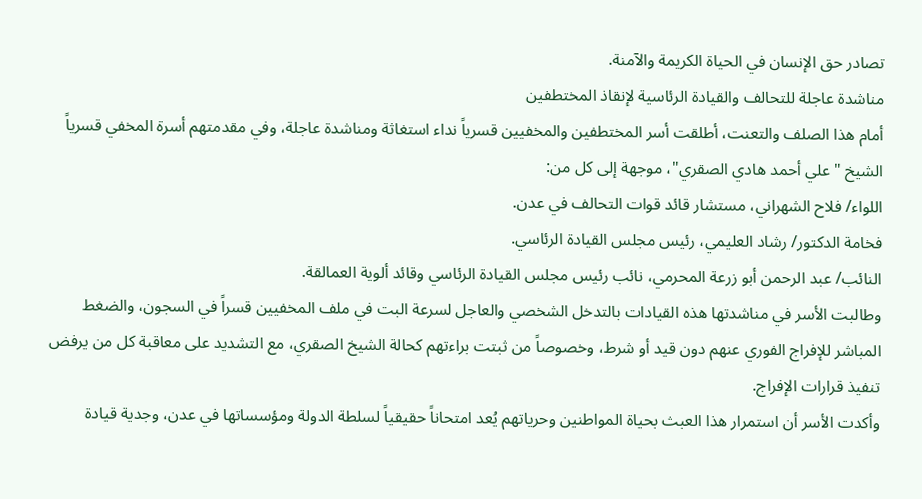تصادر حق الإنسان في الحياة الكريمة والآمنة.
مناشدة عاجلة للتحالف والقيادة الرئاسية لإنقاذ المختطفين
أمام هذا الصلف والتعنت، أطلقت أسر المختطفين والمخفيين قسرياً نداء استغاثة ومناشدة عاجلة، وفي مقدمتهم أسرة المخفي قسرياً الشيخ "علي أحمد هادي الصقري"، موجهة إلى كل من:
اللواء/ فلاح الشهراني، مستشار قائد قوات التحالف في عدن.
فخامة الدكتور/ رشاد العليمي، رئيس مجلس القيادة الرئاسي.
النائب/ عبد الرحمن أبو زرعة المحرمي، نائب رئيس مجلس القيادة الرئاسي وقائد ألوية العمالقة.
وطالبت الأسر في مناشدتها هذه القيادات بالتدخل الشخصي والعاجل لسرعة البت في ملف المخفيين قسراً في السجون، والضغط المباشر للإفراج الفوري عنهم دون قيد أو شرط، وخصوصاً من ثبتت براءتهم كحالة الشيخ الصقري، مع التشديد على معاقبة كل من يرفض تنفيذ قرارات الإفراج.
وأكدت الأسر أن استمرار هذا العبث بحياة المواطنين وحرياتهم يُعد امتحاناً حقيقياً لسلطة الدولة ومؤسساتها في عدن، وجدية قيادة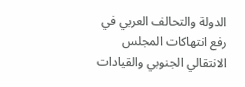الدولة والتحالف العربي في رفع انتهاكات المجلس الانتقالي الجنوبي والقيادات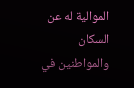الموالية له عن السكان والمواطنين في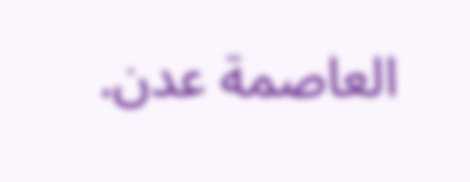العاصمة عدن.